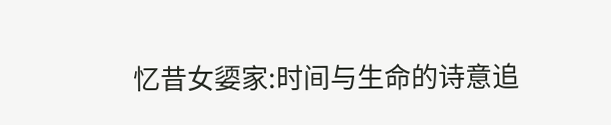忆昔女媭家:时间与生命的诗意追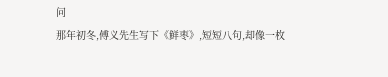问
那年初冬,傅义先生写下《鲜枣》,短短八句,却像一枚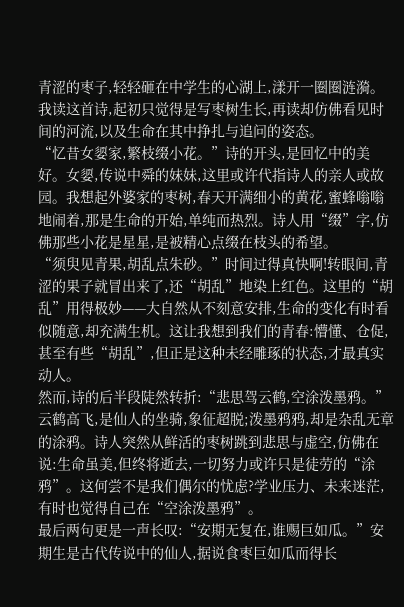青涩的枣子,轻轻砸在中学生的心湖上,漾开一圈圈涟漪。我读这首诗,起初只觉得是写枣树生长,再读却仿佛看见时间的河流,以及生命在其中挣扎与追问的姿态。
“忆昔女媭家,繁枝缀小花。”诗的开头,是回忆中的美好。女媭,传说中舜的妹妹,这里或许代指诗人的亲人或故园。我想起外婆家的枣树,春天开满细小的黄花,蜜蜂嗡嗡地闹着,那是生命的开始,单纯而热烈。诗人用“缀”字,仿佛那些小花是星星,是被精心点缀在枝头的希望。
“须臾见青果,胡乱点朱砂。”时间过得真快啊!转眼间,青涩的果子就冒出来了,还“胡乱”地染上红色。这里的“胡乱”用得极妙——大自然从不刻意安排,生命的变化有时看似随意,却充满生机。这让我想到我们的青春:懵懂、仓促,甚至有些“胡乱”,但正是这种未经雕琢的状态,才最真实动人。
然而,诗的后半段陡然转折:“悲思驾云鹤,空涂泼墨鸦。”云鹤高飞,是仙人的坐骑,象征超脱;泼墨鸦鸦,却是杂乱无章的涂鸦。诗人突然从鲜活的枣树跳到悲思与虚空,仿佛在说:生命虽美,但终将逝去,一切努力或许只是徒劳的“涂鸦”。这何尝不是我们偶尔的忧虑?学业压力、未来迷茫,有时也觉得自己在“空涂泼墨鸦”。
最后两句更是一声长叹:“安期无复在,谁赐巨如瓜。”安期生是古代传说中的仙人,据说食枣巨如瓜而得长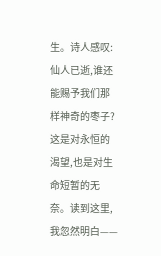生。诗人感叹:仙人已逝,谁还能赐予我们那样神奇的枣子?这是对永恒的渴望,也是对生命短暂的无奈。读到这里,我忽然明白——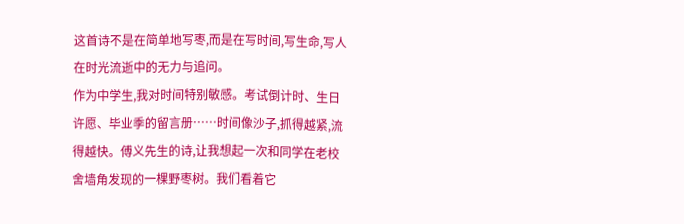这首诗不是在简单地写枣,而是在写时间,写生命,写人在时光流逝中的无力与追问。
作为中学生,我对时间特别敏感。考试倒计时、生日许愿、毕业季的留言册……时间像沙子,抓得越紧,流得越快。傅义先生的诗,让我想起一次和同学在老校舍墙角发现的一棵野枣树。我们看着它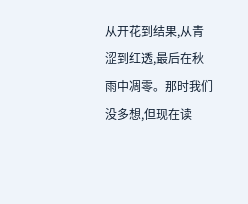从开花到结果,从青涩到红透,最后在秋雨中凋零。那时我们没多想,但现在读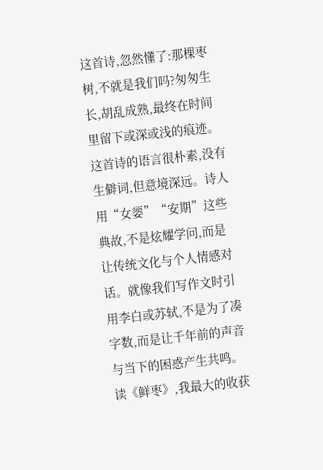这首诗,忽然懂了:那棵枣树,不就是我们吗?匆匆生长,胡乱成熟,最终在时间里留下或深或浅的痕迹。
这首诗的语言很朴素,没有生僻词,但意境深远。诗人用“女媭”“安期”这些典故,不是炫耀学问,而是让传统文化与个人情感对话。就像我们写作文时引用李白或苏轼,不是为了凑字数,而是让千年前的声音与当下的困惑产生共鸣。
读《鲜枣》,我最大的收获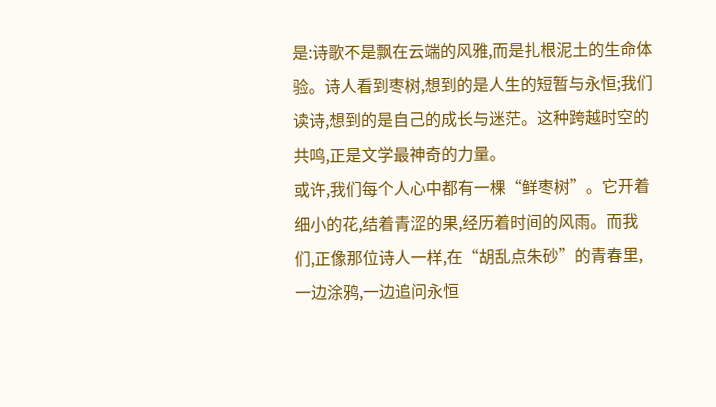是:诗歌不是飘在云端的风雅,而是扎根泥土的生命体验。诗人看到枣树,想到的是人生的短暂与永恒;我们读诗,想到的是自己的成长与迷茫。这种跨越时空的共鸣,正是文学最神奇的力量。
或许,我们每个人心中都有一棵“鲜枣树”。它开着细小的花,结着青涩的果,经历着时间的风雨。而我们,正像那位诗人一样,在“胡乱点朱砂”的青春里,一边涂鸦,一边追问永恒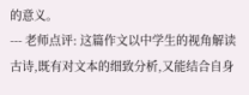的意义。
--- 老师点评: 这篇作文以中学生的视角解读古诗,既有对文本的细致分析,又能结合自身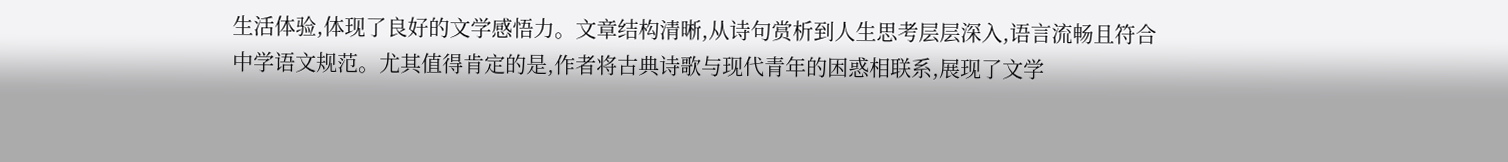生活体验,体现了良好的文学感悟力。文章结构清晰,从诗句赏析到人生思考层层深入,语言流畅且符合中学语文规范。尤其值得肯定的是,作者将古典诗歌与现代青年的困惑相联系,展现了文学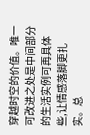穿越时空的价值。唯一可改进之处是中间部分的生活实例可再具体些,让情感落脚更扎实。总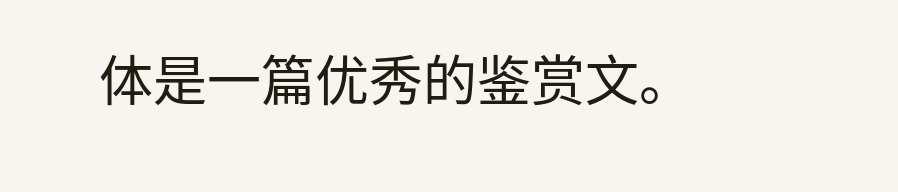体是一篇优秀的鉴赏文。